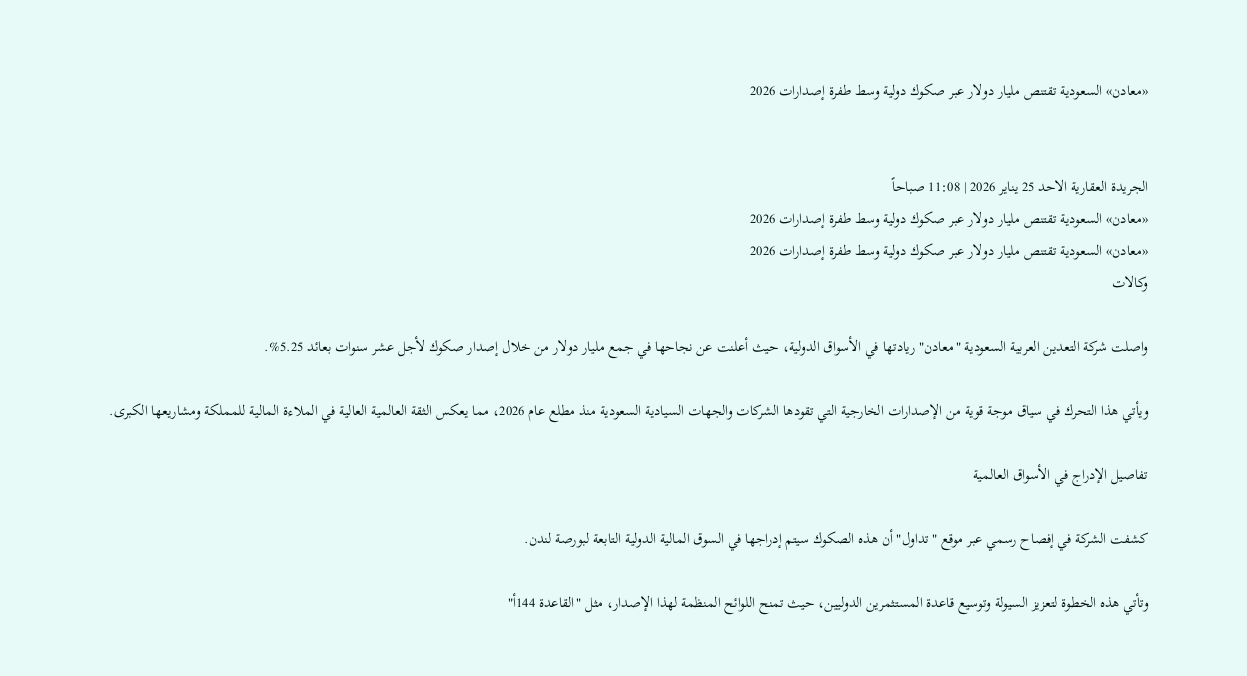«معادن» السعودية تقتنص مليار دولار عبر صكوك دولية وسط طفرة إصدارات 2026


الجريدة العقارية الاحد 25 يناير 2026 | 11:08 صباحاً
«معادن» السعودية تقتنص مليار دولار عبر صكوك دولية وسط طفرة إصدارات 2026
«معادن» السعودية تقتنص مليار دولار عبر صكوك دولية وسط طفرة إصدارات 2026
وكالات

واصلت شركة التعدين العربية السعودية "معادن" ريادتها في الأسواق الدولية، حيث أعلنت عن نجاحها في جمع مليار دولار من خلال إصدار صكوك لأجل عشر سنوات بعائد 5.25%.

ويأتي هذا التحرك في سياق موجة قوية من الإصدارات الخارجية التي تقودها الشركات والجهات السيادية السعودية منذ مطلع عام 2026، مما يعكس الثقة العالمية العالية في الملاءة المالية للمملكة ومشاريعها الكبرى.

تفاصيل الإدراج في الأسواق العالمية

كشفت الشركة في إفصاح رسمي عبر موقع "تداول" أن هذه الصكوك سيتم إدراجها في السوق المالية الدولية التابعة لبورصة لندن.

وتأتي هذه الخطوة لتعزيز السيولة وتوسيع قاعدة المستثمرين الدوليين، حيث تمنح اللوائح المنظمة لهذا الإصدار، مثل "القاعدة 144أ"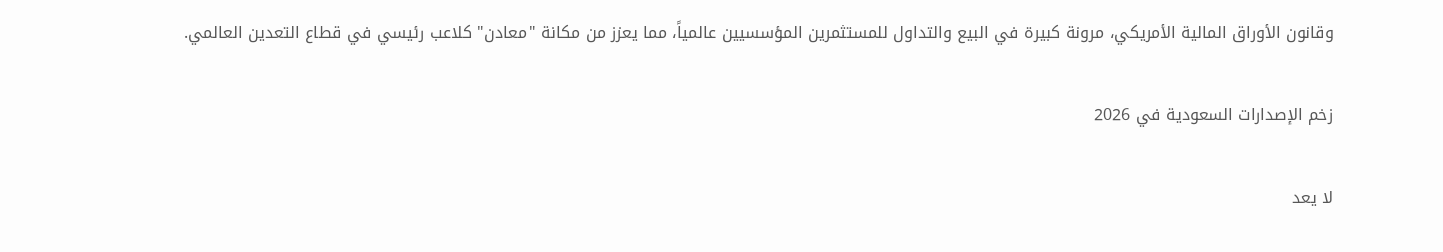وقانون الأوراق المالية الأمريكي، مرونة كبيرة في البيع والتداول للمستثمرين المؤسسيين عالمياً، مما يعزز من مكانة "معادن" كلاعب رئيسي في قطاع التعدين العالمي.

زخم الإصدارات السعودية في 2026

لا يعد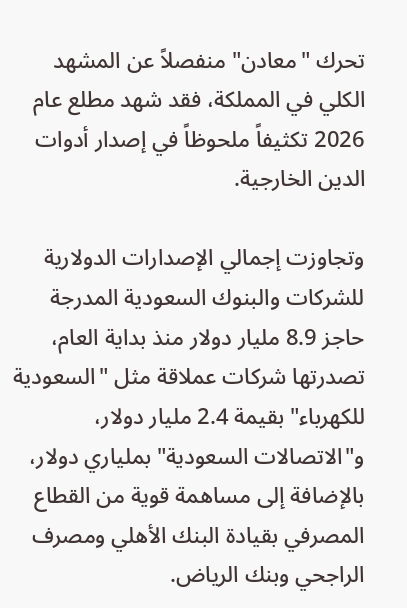تحرك "معادن" منفصلاً عن المشهد الكلي في المملكة، فقد شهد مطلع عام 2026 تكثيفاً ملحوظاً في إصدار أدوات الدين الخارجية.

وتجاوزت إجمالي الإصدارات الدولارية للشركات والبنوك السعودية المدرجة حاجز 8.9 مليار دولار منذ بداية العام، تصدرتها شركات عملاقة مثل "السعودية للكهرباء" بقيمة 2.4 مليار دولار، و"الاتصالات السعودية" بملياري دولار، بالإضافة إلى مساهمة قوية من القطاع المصرفي بقيادة البنك الأهلي ومصرف الراجحي وبنك الرياض.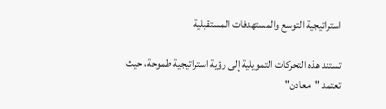استراتيجية التوسع والمستهدفات المستقبلية

تستند هذه التحركات التمويلية إلى رؤية استراتيجية طموحة، حيث تعتمد "معادن"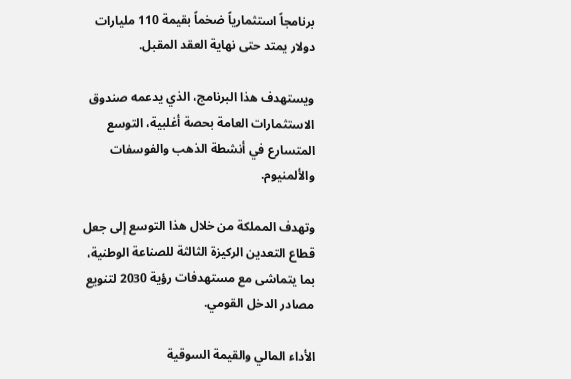برنامجاً استثمارياً ضخماً بقيمة 110 مليارات دولار يمتد حتى نهاية العقد المقبل.

ويستهدف هذا البرنامج، الذي يدعمه صندوق الاستثمارات العامة بحصة أغلبية، التوسع المتسارع في أنشطة الذهب والفوسفات والألمنيوم.

وتهدف المملكة من خلال هذا التوسع إلى جعل قطاع التعدين الركيزة الثالثة للصناعة الوطنية، بما يتماشى مع مستهدفات رؤية 2030 لتنويع مصادر الدخل القومي.

الأداء المالي والقيمة السوقية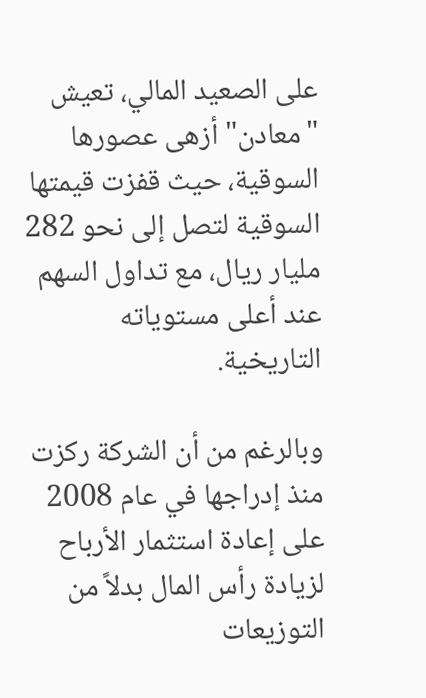على الصعيد المالي، تعيش "معادن" أزهى عصورها السوقية، حيث قفزت قيمتها السوقية لتصل إلى نحو 282 مليار ريال، مع تداول السهم عند أعلى مستوياته التاريخية.

وبالرغم من أن الشركة ركزت منذ إدراجها في عام 2008 على إعادة استثمار الأرباح لزيادة رأس المال بدلاً من التوزيعات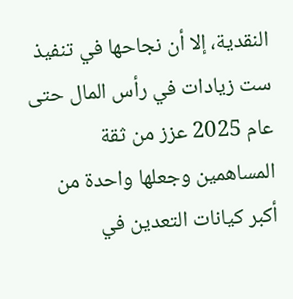النقدية، إلا أن نجاحها في تنفيذ ست زيادات في رأس المال حتى عام 2025 عزز من ثقة المساهمين وجعلها واحدة من أكبر كيانات التعدين في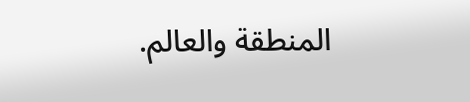المنطقة والعالم.